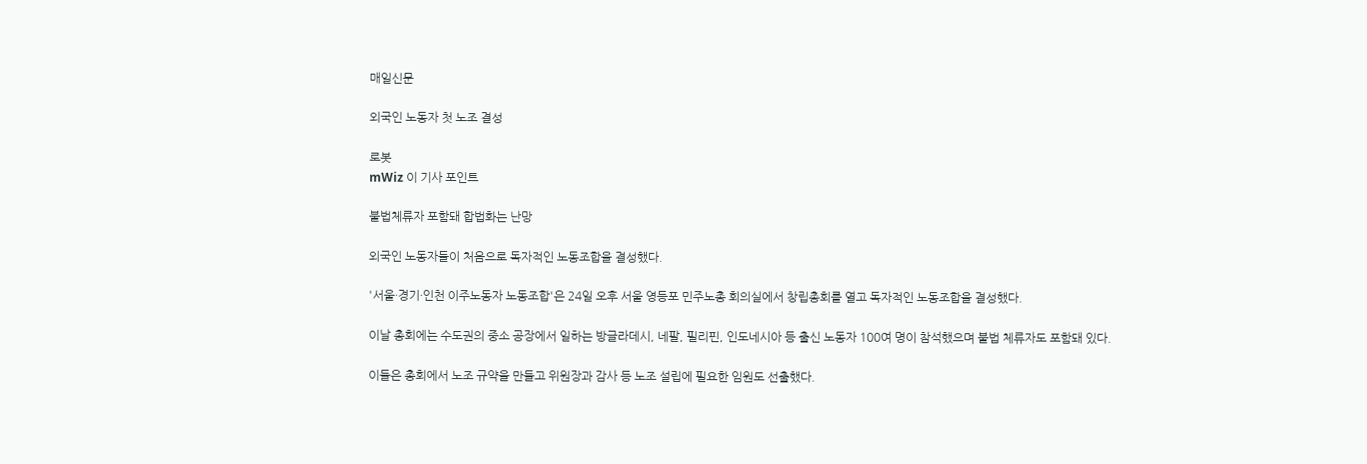매일신문

외국인 노동자 첫 노조 결성

로봇
mWiz 이 기사 포인트

불법체류자 포함돼 합법화는 난망

외국인 노동자들이 처음으로 독자적인 노동조합을 결성했다.

'서울·경기·인천 이주노동자 노동조합'은 24일 오후 서울 영등포 민주노총 회의실에서 창립총회를 열고 독자적인 노동조합을 결성했다.

이날 총회에는 수도권의 중소 공장에서 일하는 방글라데시, 네팔, 필리핀, 인도네시아 등 출신 노동자 100여 명이 참석했으며 불법 체류자도 포함돼 있다.

이들은 총회에서 노조 규약을 만들고 위원장과 감사 등 노조 설립에 필요한 임원도 선출했다.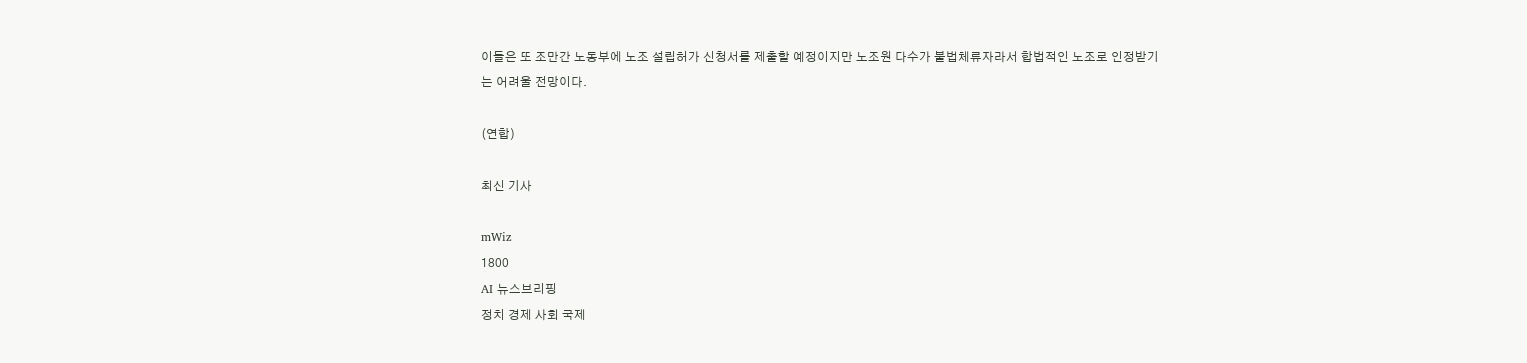이들은 또 조만간 노동부에 노조 설립허가 신청서를 제출할 예정이지만 노조원 다수가 불법체류자라서 합법적인 노조로 인정받기는 어려울 전망이다.

(연합)

최신 기사

mWiz
1800
AI 뉴스브리핑
정치 경제 사회 국제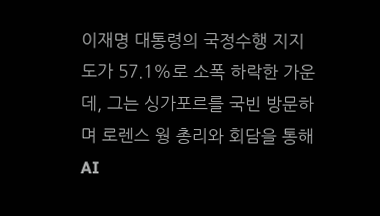이재명 대통령의 국정수행 지지도가 57.1%로 소폭 하락한 가운데, 그는 싱가포르를 국빈 방문하며 로렌스 웡 총리와 회담을 통해 AI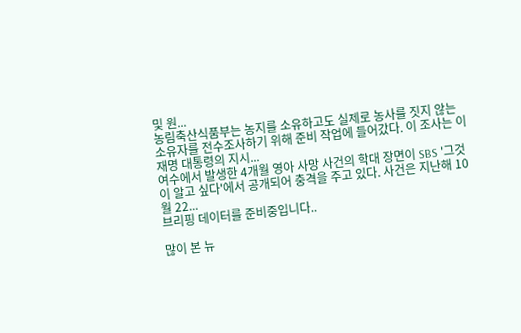및 원...
농림축산식품부는 농지를 소유하고도 실제로 농사를 짓지 않는 소유자를 전수조사하기 위해 준비 작업에 들어갔다. 이 조사는 이재명 대통령의 지시...
여수에서 발생한 4개월 영아 사망 사건의 학대 장면이 SBS '그것이 알고 싶다'에서 공개되어 충격을 주고 있다. 사건은 지난해 10월 22...
브리핑 데이터를 준비중입니다..

많이 본 뉴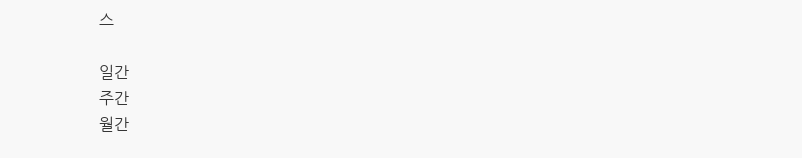스

일간
주간
월간